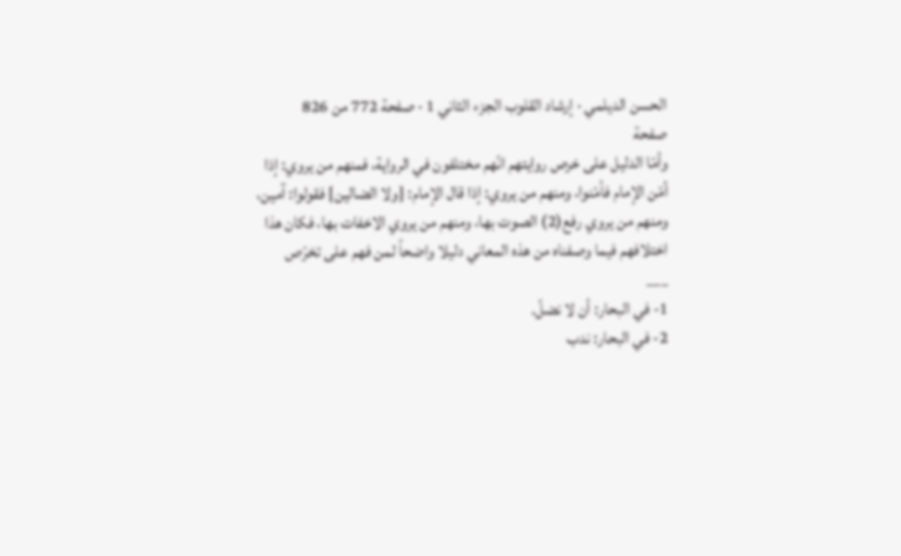الحسن الديلمي · إرشاد القلوب الجزء الثاني 1 · صفحة 772 من 826
صفحة
وأمّا الدليل على خرص روايتهم انّهم مختلفون في الرواية، فمنهم من يروي: إذا أمّن الإمام فأمّنوا، ومنهم من يروي: إذا قال الإمام: {ولا الضالين} فقولوا: آمين، ومنهم من يروي رفع(2) الصوت بها، ومنهم من يروي الاخفات بها، فكان هذا اختلافهم فيما وصفناه من هذه المعاني دليلا واضحاً لمن فهم على تخرّص
___
1- في البحار: أن لا نضلّ.
2- في البحار: ندب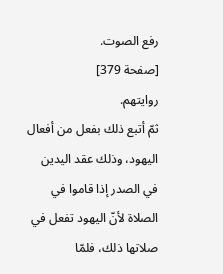رفع الصوت.
[صفحة 379]
روايتهم.
ثمّ أتبع ذلك بفعل من أفعال اليهود، وذلك عقد اليدين في الصدر إذا قاموا في الصلاة لأنّ اليهود تفعل في صلاتها ذلك، فلمّا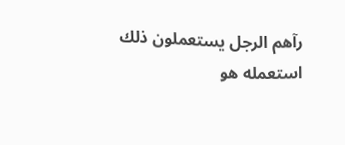رآهم الرجل يستعملون ذلك استعمله هو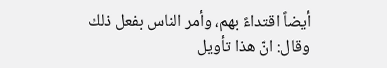أيضاً اقتداءً بهم، وأمر الناس بفعل ذلك وقال: انّ هذا تأويل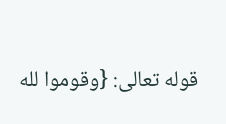قوله تعالى: {وقوموا لله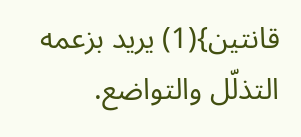قانتين}(1) يريد بزعمه التذلّل والتواضع.